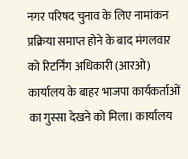नगर परिषद चुनाव के लिए नामांकन प्रक्रिया समाप्त होने के बाद मंगलवार को रिटर्निंग अधिकारी (आरओ) कार्यालय के बाहर भाजपा कार्यकर्ताओं का गुस्सा देखने को मिला। कार्यालय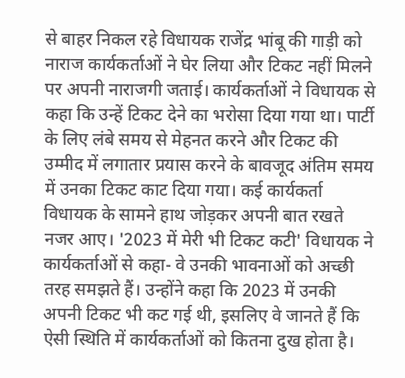से बाहर निकल रहे विधायक राजेंद्र भांबू की गाड़ी को नाराज कार्यकर्ताओं ने घेर लिया और टिकट नहीं मिलने पर अपनी नाराजगी जताई। कार्यकर्ताओं ने विधायक से कहा कि उन्हें टिकट देने का भरोसा दिया गया था। पार्टी के लिए लंबे समय से मेहनत करने और टिकट की उम्मीद में लगातार प्रयास करने के बावजूद अंतिम समय में उनका टिकट काट दिया गया। कई कार्यकर्ता विधायक के सामने हाथ जोड़कर अपनी बात रखते नजर आए। '2023 में मेरी भी टिकट कटी' विधायक ने कार्यकर्ताओं से कहा- वे उनकी भावनाओं को अच्छी तरह समझते हैं। उन्होंने कहा कि 2023 में उनकी अपनी टिकट भी कट गई थी, इसलिए वे जानते हैं कि ऐसी स्थिति में कार्यकर्ताओं को कितना दुख होता है।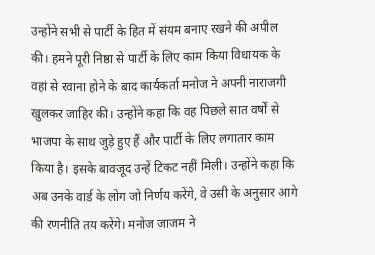उन्होंने सभी से पार्टी के हित में संयम बनाए रखने की अपील की। हमने पूरी निष्ठा से पार्टी के लिए काम किया विधायक के वहां से रवाना होने के बाद कार्यकर्ता मनोज ने अपनी नाराजगी खुलकर जाहिर की। उन्होंने कहा कि वह पिछले सात वर्षों से भाजपा के साथ जुड़े हुए हैं और पार्टी के लिए लगातार काम किया है। इसके बावजूद उन्हें टिकट नहीं मिली। उन्होंने कहा कि अब उनके वार्ड के लोग जो निर्णय करेंगे, वे उसी के अनुसार आगे की रणनीति तय करेंगे। मनोज जाजम ने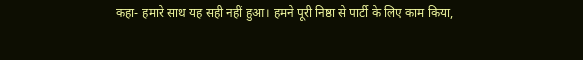कहा- हमारे साथ यह सही नहीं हुआ। हमने पूरी निष्ठा से पार्टी के लिए काम किया,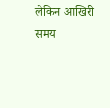लेकिन आखिरी समय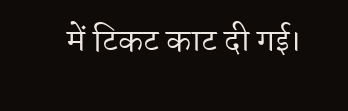में टिकट काट दी गई।